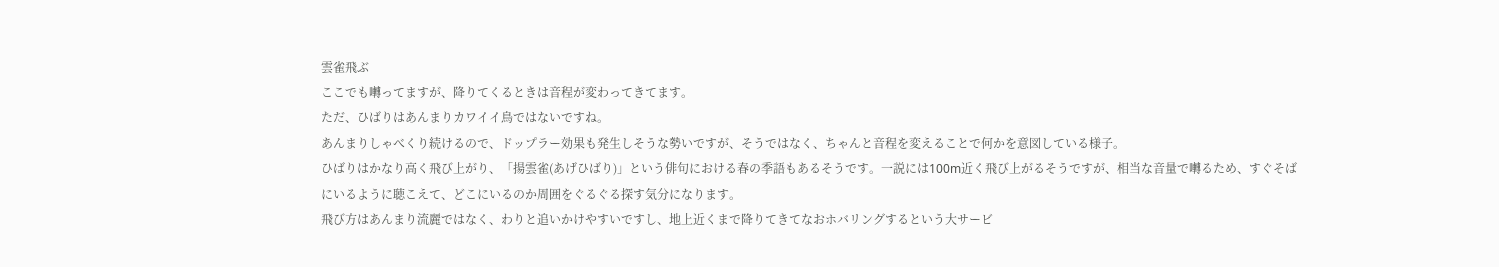雲雀飛ぶ
ここでも囀ってますが、降りてくるときは音程が変わってきてます。
ただ、ひばりはあんまりカワイイ鳥ではないですね。
あんまりしゃべくり続けるので、ドップラー効果も発生しそうな勢いですが、そうではなく、ちゃんと音程を変えることで何かを意図している様子。
ひばりはかなり高く飛び上がり、「揚雲雀(あげひばり)」という俳句における春の季語もあるそうです。一説には100m近く飛び上がるそうですが、相当な音量で囀るため、すぐそばにいるように聴こえて、どこにいるのか周囲をぐるぐる探す気分になります。
飛び方はあんまり流麗ではなく、わりと追いかけやすいですし、地上近くまで降りてきてなおホバリングするという大サービ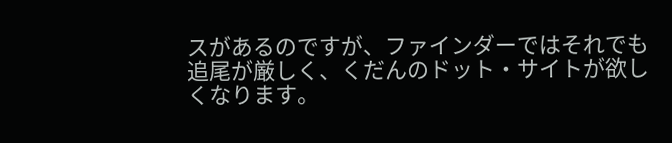スがあるのですが、ファインダーではそれでも追尾が厳しく、くだんのドット・サイトが欲しくなります。